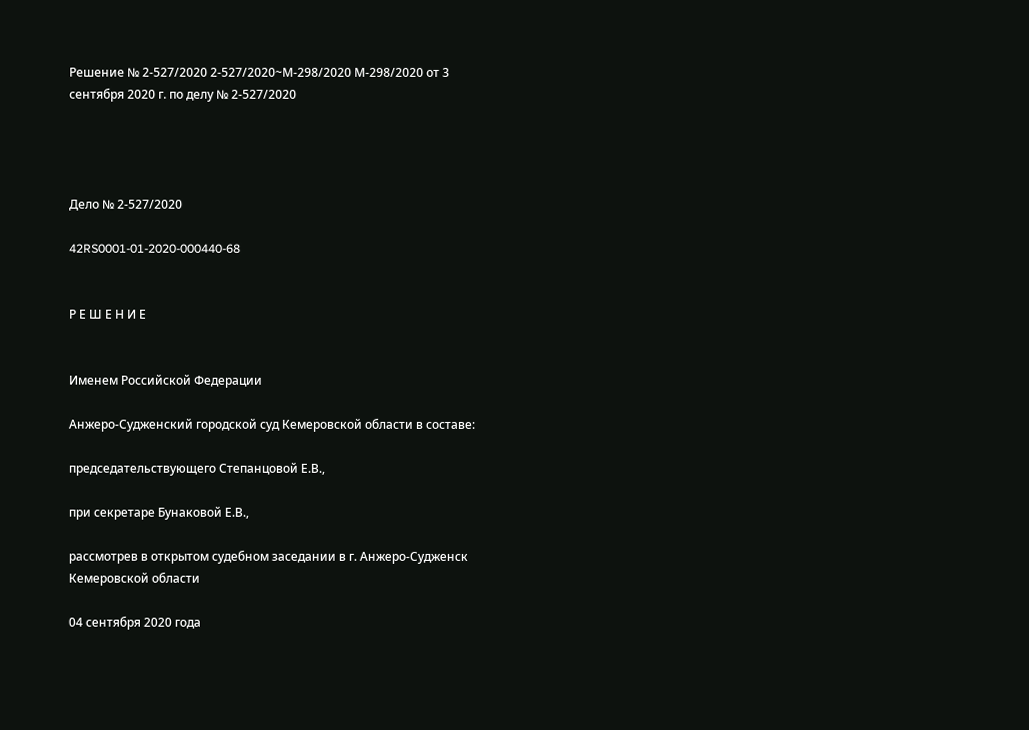Решение № 2-527/2020 2-527/2020~М-298/2020 М-298/2020 от 3 сентября 2020 г. по делу № 2-527/2020




Дело № 2-527/2020

42RS0001-01-2020-000440-68


Р Е Ш Е Н И Е


Именем Российской Федерации

Анжеро-Судженский городской суд Кемеровской области в составе:

председательствующего Степанцовой Е.В.,

при секретаре Бунаковой Е.В.,

рассмотрев в открытом судебном заседании в г. Анжеро-Судженск Кемеровской области

04 сентября 2020 года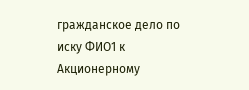гражданское дело по иску ФИО1 к Акционерному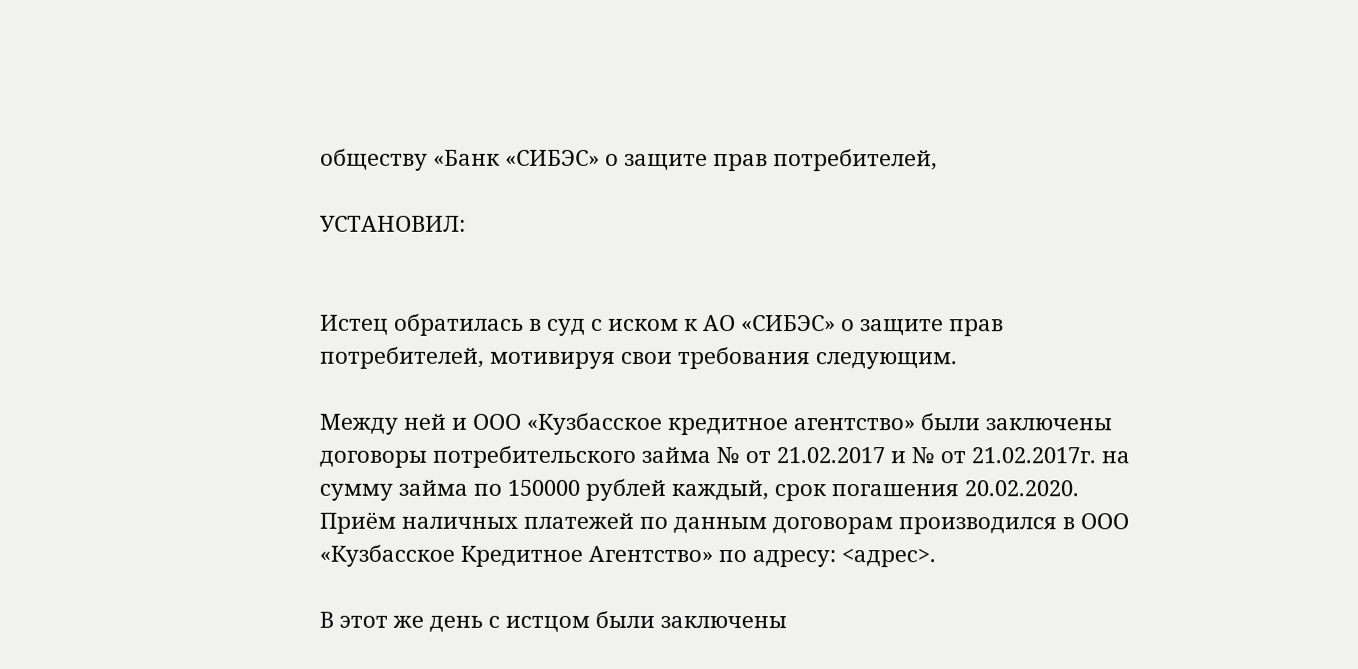обществу «Банк «СИБЭС» о защите прав потребителей,

УСТАНОВИЛ:


Истец обратилась в суд с иском к АО «СИБЭС» о защите прав потребителей, мотивируя свои требования следующим.

Между ней и ООО «Кузбасское кредитное агентство» были заключены договоры потребительского займа № от 21.02.2017 и № от 21.02.2017г. на сумму займа по 150000 рублей каждый, срок погашения 20.02.2020. Приём наличных платежей по данным договорам производился в ООО «Кузбасское Кредитное Агентство» по адресу: <адрес>.

В этот же день с истцом были заключены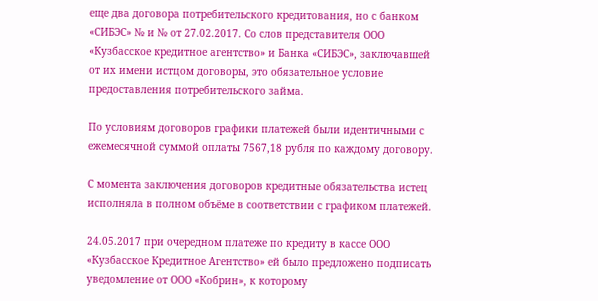еще два договора потребительского кредитования, но с банком «СИБЭС» № и № от 27.02.2017. Со слов представителя ООО «Кузбасское кредитное агентство» и Банка «СИБЭС», заключавшей от их имени истцом договоры, это обязательное условие предоставления потребительского займа.

По условиям договоров графики платежей были идентичными с ежемесячной суммой оплаты 7567,18 рубля по каждому договору.

С момента заключения договоров кредитные обязательства истец исполняла в полном объёме в соответствии с графиком платежей.

24.05.2017 при очередном платеже по кредиту в кассе ООО «Кузбасское Кредитное Агентство» ей было предложено подписать уведомление от ООО «Кобрин», к которому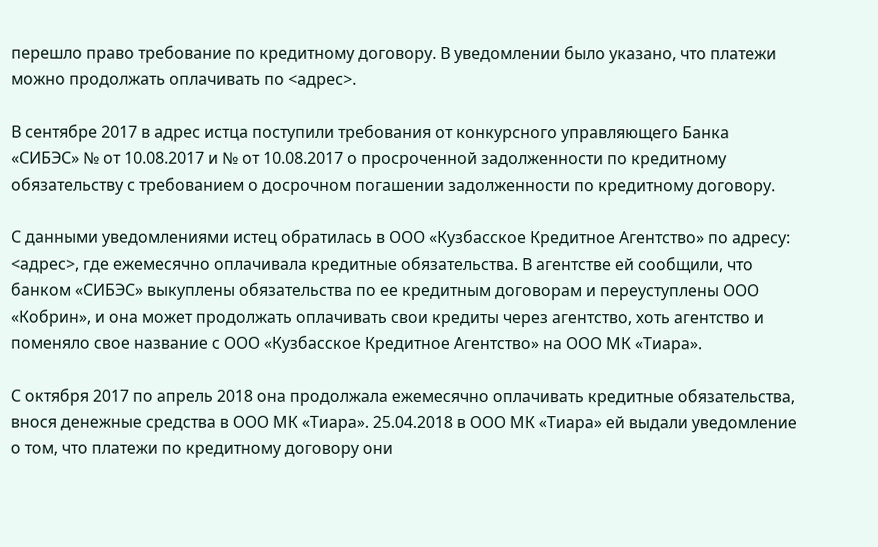перешло право требование по кредитному договору. В уведомлении было указано, что платежи можно продолжать оплачивать по <адрес>.

В сентябре 2017 в адрес истца поступили требования от конкурсного управляющего Банка «СИБЭС» № от 10.08.2017 и № от 10.08.2017 о просроченной задолженности по кредитному обязательству с требованием о досрочном погашении задолженности по кредитному договору.

С данными уведомлениями истец обратилась в ООО «Кузбасское Кредитное Агентство» по адресу: <адрес>, где ежемесячно оплачивала кредитные обязательства. В агентстве ей сообщили, что банком «СИБЭС» выкуплены обязательства по ее кредитным договорам и переуступлены ООО «Кобрин», и она может продолжать оплачивать свои кредиты через агентство, хоть агентство и поменяло свое название с ООО «Кузбасское Кредитное Агентство» на ООО МК «Тиара».

С октября 2017 по апрель 2018 она продолжала ежемесячно оплачивать кредитные обязательства, внося денежные средства в ООО МК «Тиара». 25.04.2018 в ООО МК «Тиара» ей выдали уведомление о том, что платежи по кредитному договору они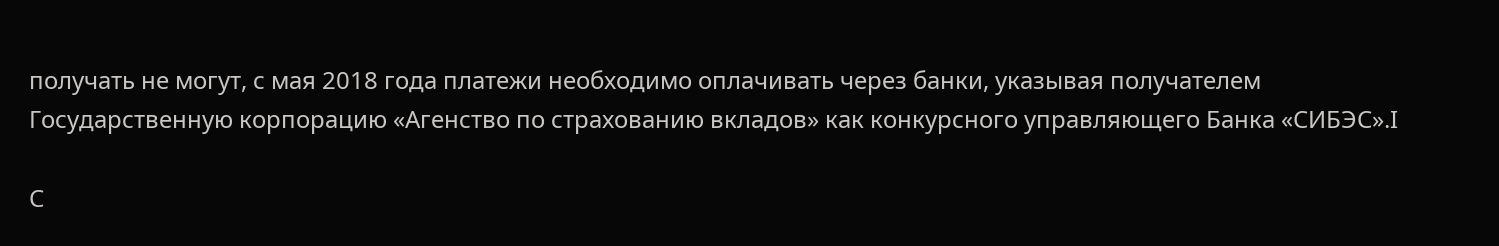получать не могут, с мая 2018 года платежи необходимо оплачивать через банки, указывая получателем Государственную корпорацию «Агенство по страхованию вкладов» как конкурсного управляющего Банка «СИБЭС».I

С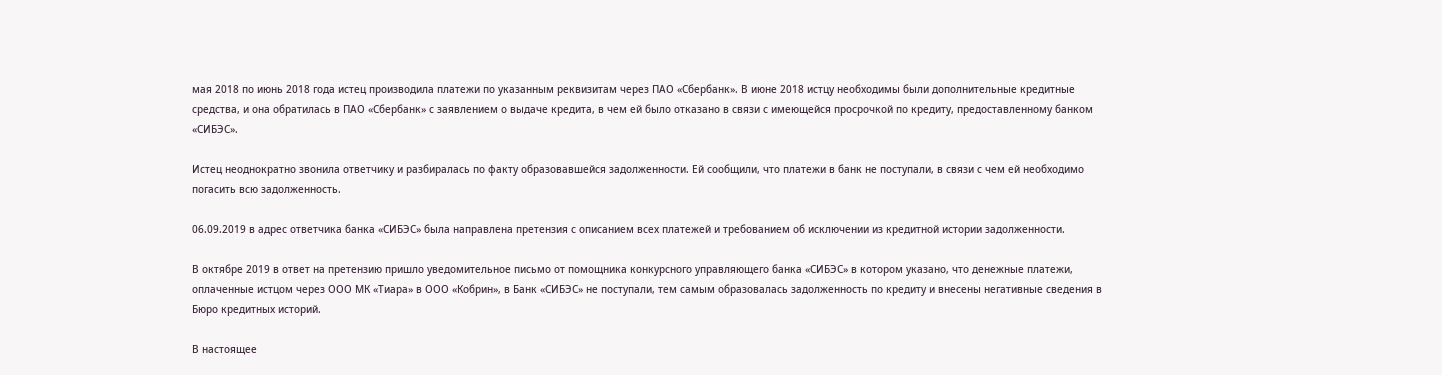мая 2018 по июнь 2018 года истец производила платежи по указанным реквизитам через ПАО «Сбербанк». В июне 2018 истцу необходимы были дополнительные кредитные средства, и она обратилась в ПАО «Сбербанк» с заявлением о выдаче кредита, в чем ей было отказано в связи с имеющейся просрочкой по кредиту, предоставленному банком «СИБЭС».

Истец неоднократно звонила ответчику и разбиралась по факту образовавшейся задолженности. Ей сообщили, что платежи в банк не поступали, в связи с чем ей необходимо погасить всю задолженность.

06.09.2019 в адрес ответчика банка «СИБЭС» была направлена претензия с описанием всех платежей и требованием об исключении из кредитной истории задолженности.

В октябре 2019 в ответ на претензию пришло уведомительное письмо от помощника конкурсного управляющего банка «СИБЭС» в котором указано, что денежные платежи, оплаченные истцом через ООО МК «Тиара» в ООО «Кобрин», в Банк «СИБЭС» не поступали, тем самым образовалась задолженность по кредиту и внесены негативные сведения в Бюро кредитных историй.

В настоящее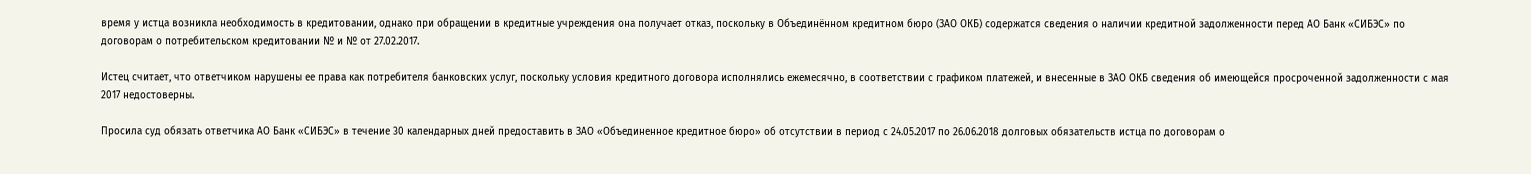время у истца возникла необходимость в кредитовании, однако при обращении в кредитные учреждения она получает отказ, поскольку в Объединённом кредитном бюро (ЗАО ОКБ) содержатся сведения о наличии кредитной задолженности перед АО Банк «СИБЭС» по договорам о потребительском кредитовании № и № от 27.02.2017.

Истец считает, что ответчиком нарушены ее права как потребителя банковских услуг, поскольку условия кредитного договора исполнялись ежемесячно, в соответствии с графиком платежей, и внесенные в ЗАО ОКБ сведения об имеющейся просроченной задолженности с мая 2017 недостоверны.

Просила суд обязать ответчика АО Банк «СИБЭС» в течение 30 календарных дней предоставить в ЗАО «Объединенное кредитное бюро» об отсутствии в период с 24.05.2017 по 26.06.2018 долговых обязательств истца по договорам о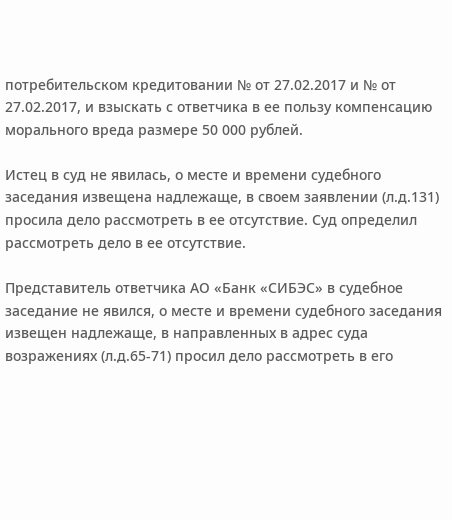потребительском кредитовании № от 27.02.2017 и № от 27.02.2017, и взыскать с ответчика в ее пользу компенсацию морального вреда размере 50 000 рублей.

Истец в суд не явилась, о месте и времени судебного заседания извещена надлежаще, в своем заявлении (л.д.131) просила дело рассмотреть в ее отсутствие. Суд определил рассмотреть дело в ее отсутствие.

Представитель ответчика АО «Банк «СИБЭС» в судебное заседание не явился, о месте и времени судебного заседания извещен надлежаще, в направленных в адрес суда возражениях (л.д.65-71) просил дело рассмотреть в его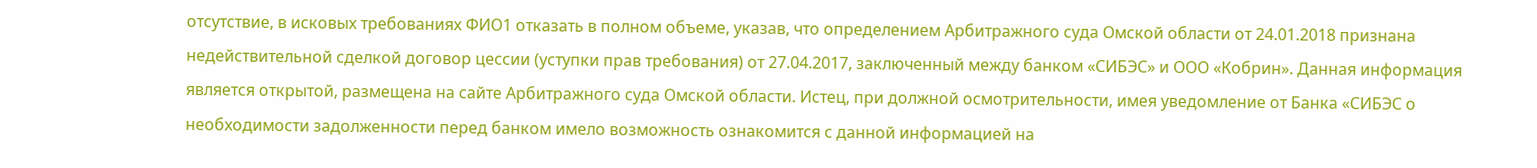отсутствие, в исковых требованиях ФИО1 отказать в полном объеме, указав, что определением Арбитражного суда Омской области от 24.01.2018 признана недействительной сделкой договор цессии (уступки прав требования) от 27.04.2017, заключенный между банком «СИБЭС» и ООО «Кобрин». Данная информация является открытой, размещена на сайте Арбитражного суда Омской области. Истец, при должной осмотрительности, имея уведомление от Банка «СИБЭС о необходимости задолженности перед банком имело возможность ознакомится с данной информацией на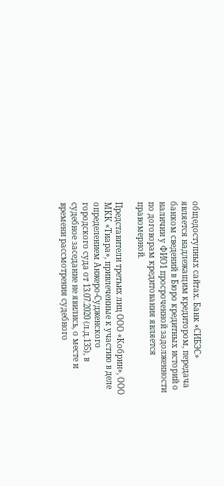общедоступных сайтах. Банк «СИБЭС» является надлежащим кредитором, передача банком сведений в Бюро кредитных историй о наличии у ФИО1 просроченной задолженности по договорам кредитования является правомерной.

Представители третьих лиц ООО «Кобрин», ООО МКК «Тиара», привлеченные к участию в деле определением Анжеро-Судженского городского суда от 13.07.2020 (л.д.135), в судебное заседание не явились, о месте и времени рассмотрения судебного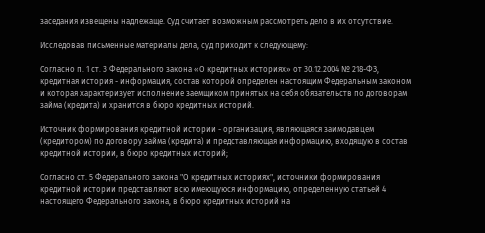заседания извещены надлежаще. Суд считает возможным рассмотреть дело в их отсутствие.

Исследовав письменные материалы дела, суд приходит к следующему:

Согласно п. 1 ст. 3 Федерального закона «О кредитных историях» от 30.12.2004 № 218-ФЗ, кредитная история - информация, состав которой определен настоящим Федеральным законом и которая характеризует исполнение заемщиком принятых на себя обязательств по договорам займа (кредита) и хранится в бюро кредитных историй.

Источник формирования кредитной истории - организация, являющаяся заимодавцем (кредитором) по договору займа (кредита) и представляющая информацию, входящую в состав кредитной истории, в бюро кредитных историй;

Согласно ст. 5 Федерального закона "О кредитных историях", источники формирования кредитной истории представляют всю имеющуюся информацию, определенную статьей 4 настоящего Федерального закона, в бюро кредитных историй на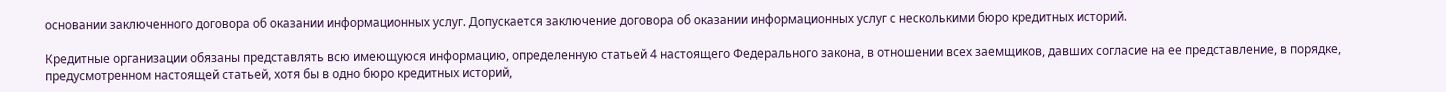основании заключенного договора об оказании информационных услуг. Допускается заключение договора об оказании информационных услуг с несколькими бюро кредитных историй.

Кредитные организации обязаны представлять всю имеющуюся информацию, определенную статьей 4 настоящего Федерального закона, в отношении всех заемщиков, давших согласие на ее представление, в порядке, предусмотренном настоящей статьей, хотя бы в одно бюро кредитных историй,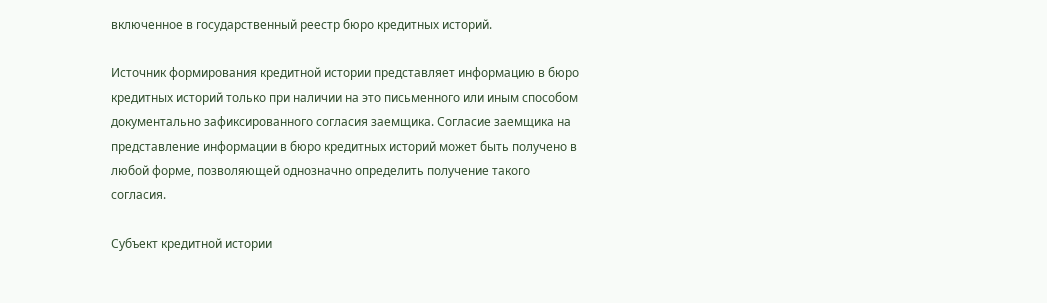включенное в государственный реестр бюро кредитных историй.

Источник формирования кредитной истории представляет информацию в бюро кредитных историй только при наличии на это письменного или иным способом документально зафиксированного согласия заемщика. Согласие заемщика на представление информации в бюро кредитных историй может быть получено в любой форме, позволяющей однозначно определить получение такого согласия.

Субъект кредитной истории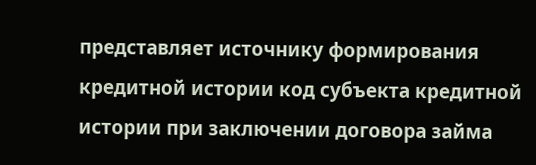представляет источнику формирования кредитной истории код субъекта кредитной истории при заключении договора займа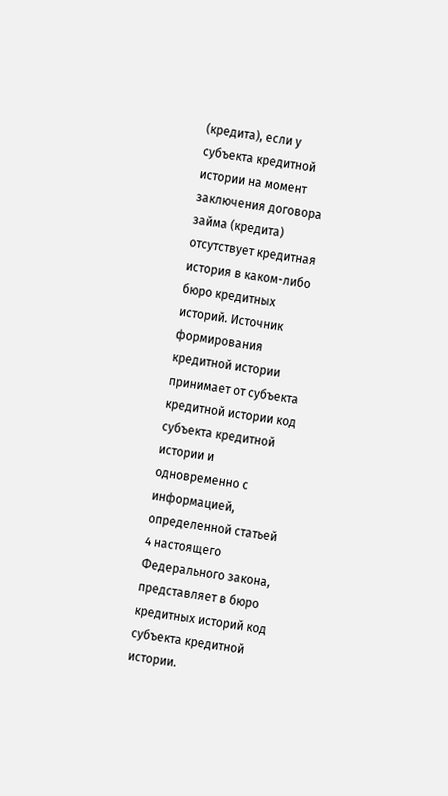(кредита), если у субъекта кредитной истории на момент заключения договора займа (кредита) отсутствует кредитная история в каком-либо бюро кредитных историй. Источник формирования кредитной истории принимает от субъекта кредитной истории код субъекта кредитной истории и одновременно с информацией, определенной статьей 4 настоящего Федерального закона, представляет в бюро кредитных историй код субъекта кредитной истории.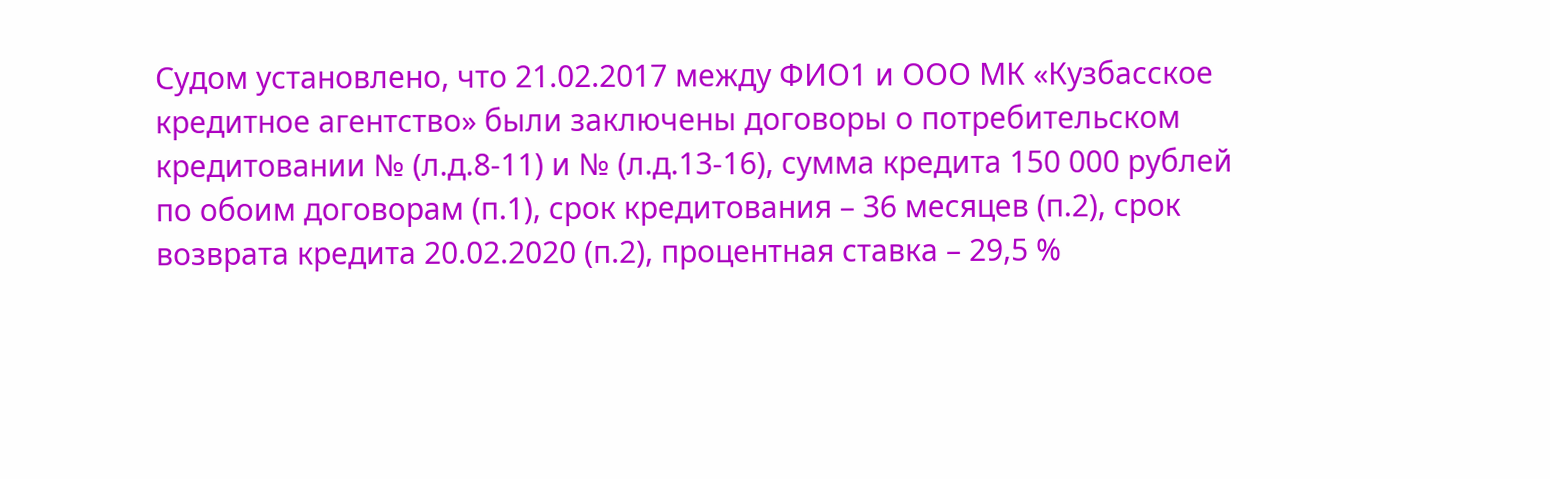Судом установлено, что 21.02.2017 между ФИО1 и ООО МК «Кузбасское кредитное агентство» были заключены договоры о потребительском кредитовании № (л.д.8-11) и № (л.д.13-16), сумма кредита 150 000 рублей по обоим договорам (п.1), срок кредитования – 36 месяцев (п.2), срок возврата кредита 20.02.2020 (п.2), процентная ставка – 29,5 %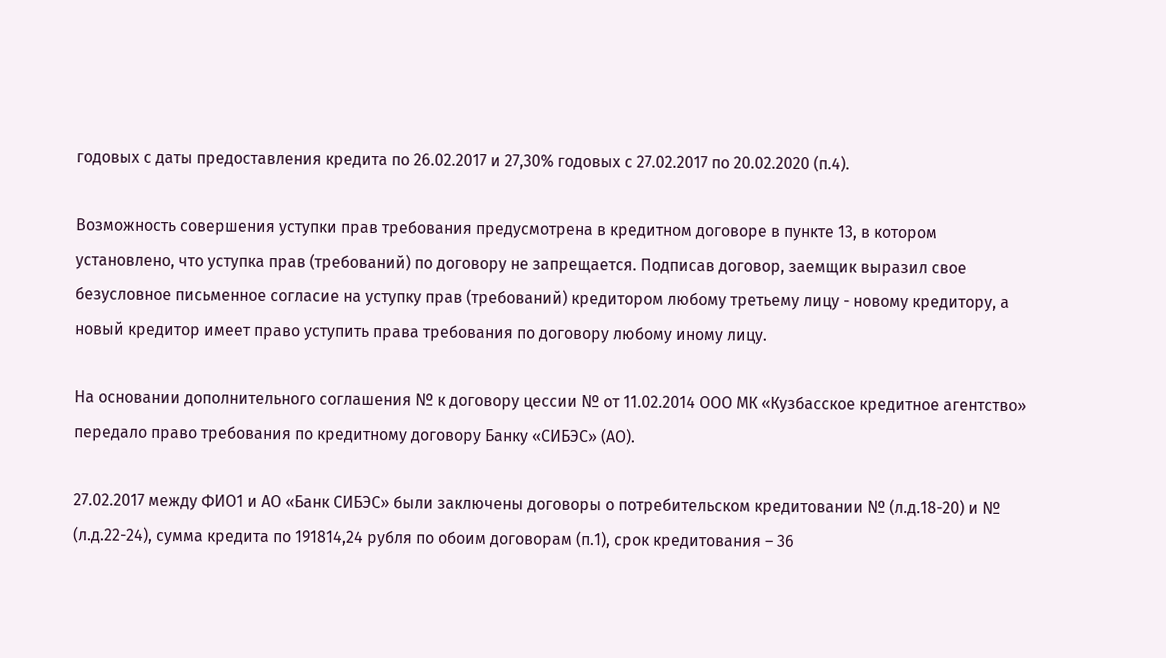годовых с даты предоставления кредита по 26.02.2017 и 27,30% годовых с 27.02.2017 по 20.02.2020 (п.4).

Возможность совершения уступки прав требования предусмотрена в кредитном договоре в пункте 13, в котором установлено, что уступка прав (требований) по договору не запрещается. Подписав договор, заемщик выразил свое безусловное письменное согласие на уступку прав (требований) кредитором любому третьему лицу - новому кредитору, а новый кредитор имеет право уступить права требования по договору любому иному лицу.

На основании дополнительного соглашения № к договору цессии № от 11.02.2014 ООО МК «Кузбасское кредитное агентство» передало право требования по кредитному договору Банку «СИБЭС» (АО).

27.02.2017 между ФИО1 и АО «Банк СИБЭС» были заключены договоры о потребительском кредитовании № (л.д.18-20) и № (л.д.22-24), сумма кредита по 191814,24 рубля по обоим договорам (п.1), срок кредитования – 36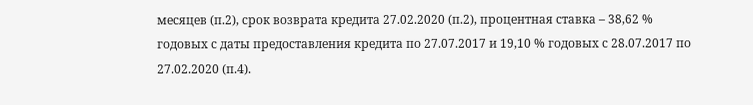месяцев (п.2), срок возврата кредита 27.02.2020 (п.2), процентная ставка – 38,62 % годовых с даты предоставления кредита по 27.07.2017 и 19,10 % годовых с 28.07.2017 по 27.02.2020 (п.4).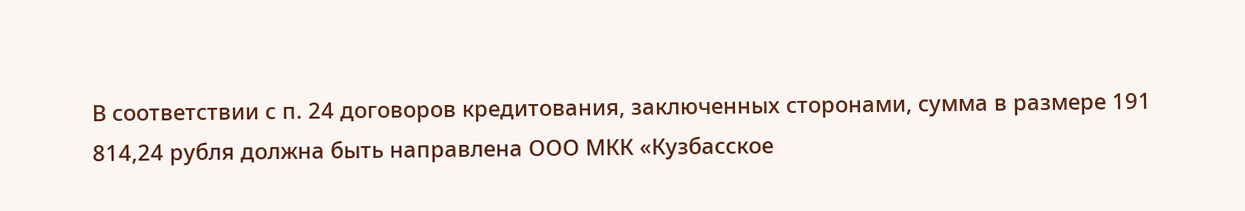В соответствии с п. 24 договоров кредитования, заключенных сторонами, сумма в размере 191 814,24 рубля должна быть направлена ООО МКК «Кузбасское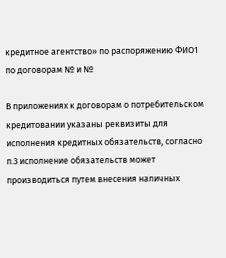кредитное агентство» по распоряжению ФИО1 по договорам № и №

В приложениях к договорам о потребительском кредитовании указаны реквизиты для исполнения кредитных обязательств, согласно п.3 исполнение обязательств может производиться путем внесения наличных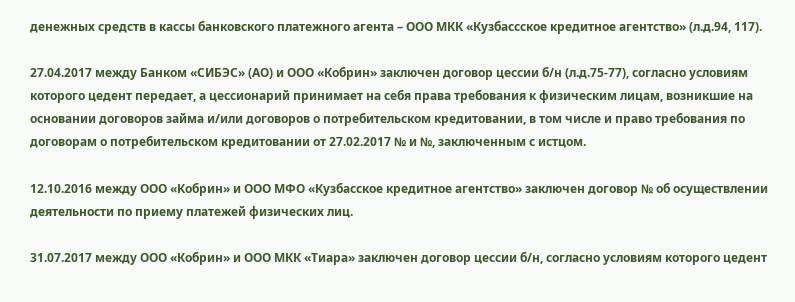денежных средств в кассы банковского платежного агента – ООО МКК «Кузбассское кредитное агентство» (л.д.94, 117).

27.04.2017 между Банком «СИБЭС» (АО) и ООО «Кобрин» заключен договор цессии б/н (л.д.75-77), согласно условиям которого цедент передает, а цессионарий принимает на себя права требования к физическим лицам, возникшие на основании договоров займа и/или договоров о потребительском кредитовании, в том числе и право требования по договорам о потребительском кредитовании от 27.02.2017 № и №, заключенным с истцом.

12.10.2016 между ООО «Кобрин» и ООО МФО «Кузбасское кредитное агентство» заключен договор № об осуществлении деятельности по приему платежей физических лиц.

31.07.2017 между ООО «Кобрин» и ООО МКК «Тиара» заключен договор цессии б/н, согласно условиям которого цедент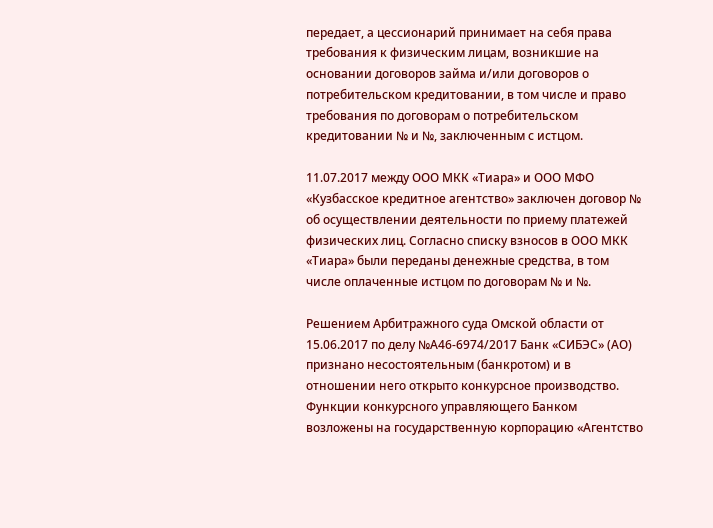передает, а цессионарий принимает на себя права требования к физическим лицам, возникшие на основании договоров займа и/или договоров о потребительском кредитовании, в том числе и право требования по договорам о потребительском кредитовании № и №, заключенным с истцом.

11.07.2017 между ООО МКК «Тиара» и ООО МФО «Кузбасское кредитное агентство» заключен договор № об осуществлении деятельности по приему платежей физических лиц. Согласно списку взносов в ООО МКК «Тиара» были переданы денежные средства, в том числе оплаченные истцом по договорам № и №.

Решением Арбитражного суда Омской области от 15.06.2017 по делу №А46-6974/2017 Банк «СИБЭС» (АО) признано несостоятельным (банкротом) и в отношении него открыто конкурсное производство. Функции конкурсного управляющего Банком возложены на государственную корпорацию «Агентство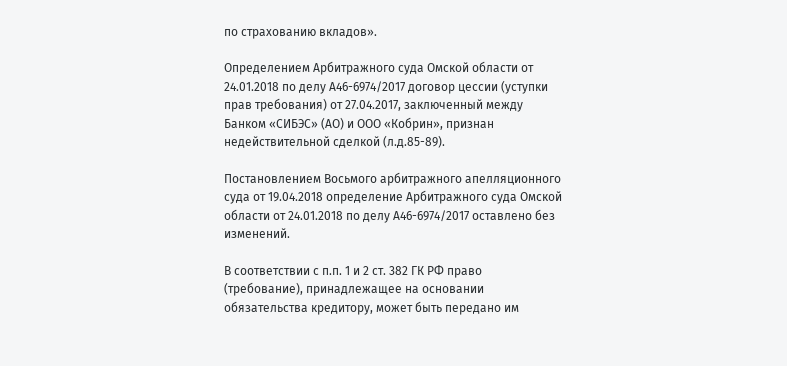по страхованию вкладов».

Определением Арбитражного суда Омской области от 24.01.2018 по делу А46-6974/2017 договор цессии (уступки прав требования) от 27.04.2017, заключенный между Банком «СИБЭС» (АО) и ООО «Кобрин», признан недействительной сделкой (л.д.85-89).

Постановлением Восьмого арбитражного апелляционного суда от 19.04.2018 определение Арбитражного суда Омской области от 24.01.2018 по делу А46-6974/2017 оставлено без изменений.

В соответствии с п.п. 1 и 2 ст. 382 ГК РФ право (требование), принадлежащее на основании обязательства кредитору, может быть передано им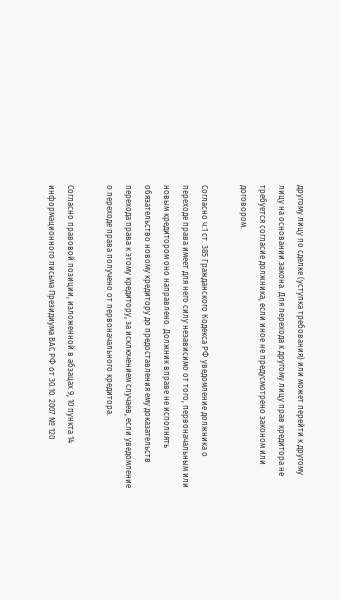другому лицу по сделке (уступка требования) или может перейти к другому лицу на основании закона. Для перехода к другому лицу прав кредитора не требуется согласие должника, если иное не предусмотрено законом или договором.

Согласно ч.1 ст. 385 Гражданского Кодекса РФ уведомление должника о переходе права имеет для него силу независимо от того, первоначальным или новым кредитором оно направлено. Должник вправе не исполнять обязательство новому кредитору до предоставления ему доказательств перехода права к этому кредитору, за исключением случаев, если уведомление о переходе права получено от первоначального кредитора.

Согласно правовой позиции, изложенной в абзацах 9, 10 пункта 14 информационного письма Президиума ВАС РФ от 30.10. 2007 № 120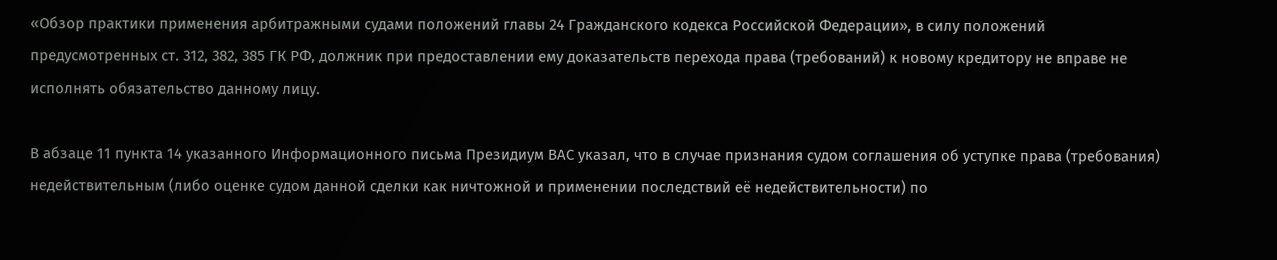«Обзор практики применения арбитражными судами положений главы 24 Гражданского кодекса Российской Федерации», в силу положений предусмотренных ст. 312, 382, 385 ГК РФ, должник при предоставлении ему доказательств перехода права (требований) к новому кредитору не вправе не исполнять обязательство данному лицу.

В абзаце 11 пункта 14 указанного Информационного письма Президиум ВАС указал, что в случае признания судом соглашения об уступке права (требования) недействительным (либо оценке судом данной сделки как ничтожной и применении последствий её недействительности) по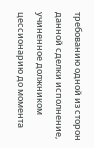требованию одной из сторон данной сделки исполнение, учиненное должником цессионарию до момента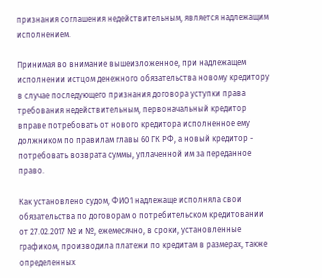признания соглашения недействительным, является надлежащим исполнением.

Принимая во внимание вышеизложенное, при надлежащем исполнении истцом денежного обязательства новому кредитору в случае последующего признания договора уступки права требования недействительным, первоначальный кредитор вправе потребовать от нового кредитора исполненное ему должником по правилам главы 60 ГК РФ, а новый кредитор - потребовать возврата суммы, уплаченной им за переданное право.

Как установлено судом, ФИО1 надлежаще исполняла свои обязательства по договорам о потребительском кредитовании от 27.02.2017 № и №, ежемесячно, в сроки, установленные графиком, производила платежи по кредитам в размерах, также определенных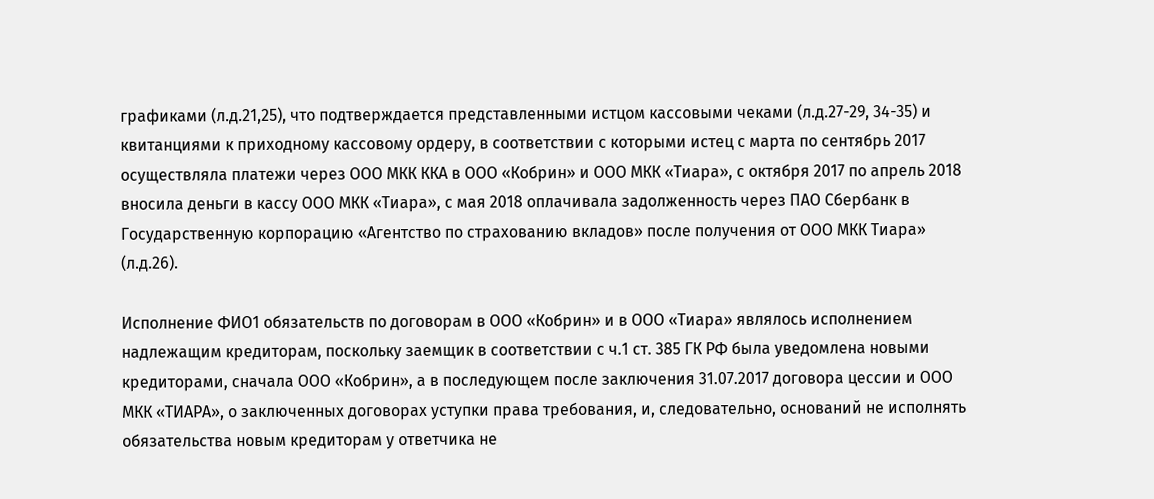графиками (л.д.21,25), что подтверждается представленными истцом кассовыми чеками (л.д.27-29, 34-35) и квитанциями к приходному кассовому ордеру, в соответствии с которыми истец с марта по сентябрь 2017 осуществляла платежи через ООО МКК ККА в ООО «Кобрин» и ООО МКК «Тиара», с октября 2017 по апрель 2018 вносила деньги в кассу ООО МКК «Тиара», с мая 2018 оплачивала задолженность через ПАО Сбербанк в Государственную корпорацию «Агентство по страхованию вкладов» после получения от ООО МКК Тиара» (л.д.26).

Исполнение ФИО1 обязательств по договорам в ООО «Кобрин» и в ООО «Тиара» являлось исполнением надлежащим кредиторам, поскольку заемщик в соответствии с ч.1 ст. 385 ГК РФ была уведомлена новыми кредиторами, сначала ООО «Кобрин», а в последующем после заключения 31.07.2017 договора цессии и ООО МКК «ТИАРА», о заключенных договорах уступки права требования, и, следовательно, оснований не исполнять обязательства новым кредиторам у ответчика не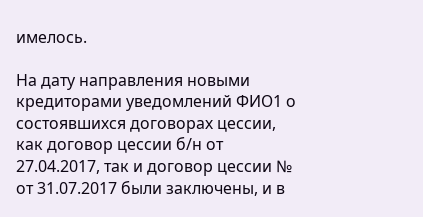имелось.

На дату направления новыми кредиторами уведомлений ФИО1 о состоявшихся договорах цессии, как договор цессии б/н от 27.04.2017, так и договор цессии № от 31.07.2017 были заключены, и в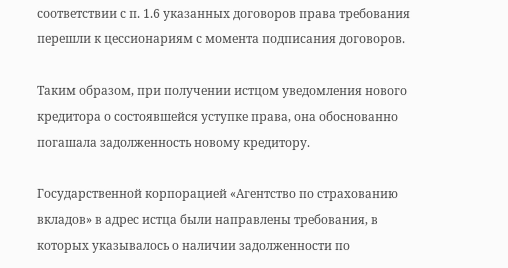соответствии с п. 1.6 указанных договоров права требования перешли к цессионариям с момента подписания договоров.

Таким образом, при получении истцом уведомления нового кредитора о состоявшейся уступке права, она обоснованно погашала задолженность новому кредитору.

Государственной корпорацией «Агентство по страхованию вкладов» в адрес истца были направлены требования, в которых указывалось о наличии задолженности по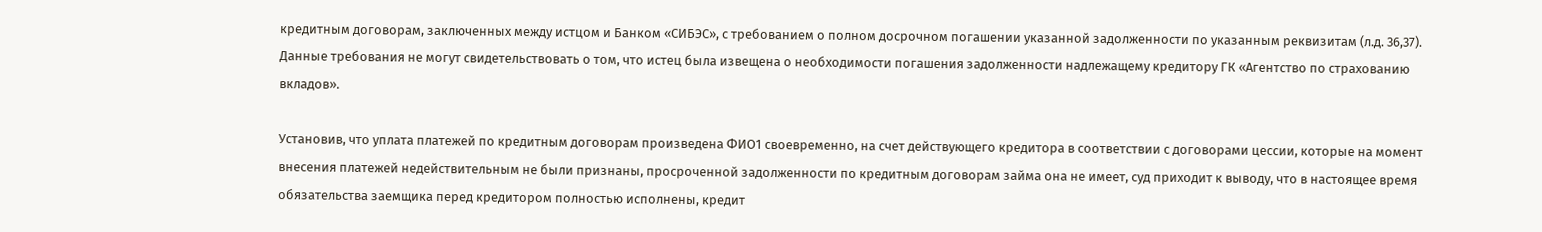кредитным договорам, заключенных между истцом и Банком «СИБЭС», с требованием о полном досрочном погашении указанной задолженности по указанным реквизитам (л.д. 36,37). Данные требования не могут свидетельствовать о том, что истец была извещена о необходимости погашения задолженности надлежащему кредитору ГК «Агентство по страхованию вкладов».

Установив, что уплата платежей по кредитным договорам произведена ФИО1 своевременно, на счет действующего кредитора в соответствии с договорами цессии, которые на момент внесения платежей недействительным не были признаны, просроченной задолженности по кредитным договорам займа она не имеет, суд приходит к выводу, что в настоящее время обязательства заемщика перед кредитором полностью исполнены, кредит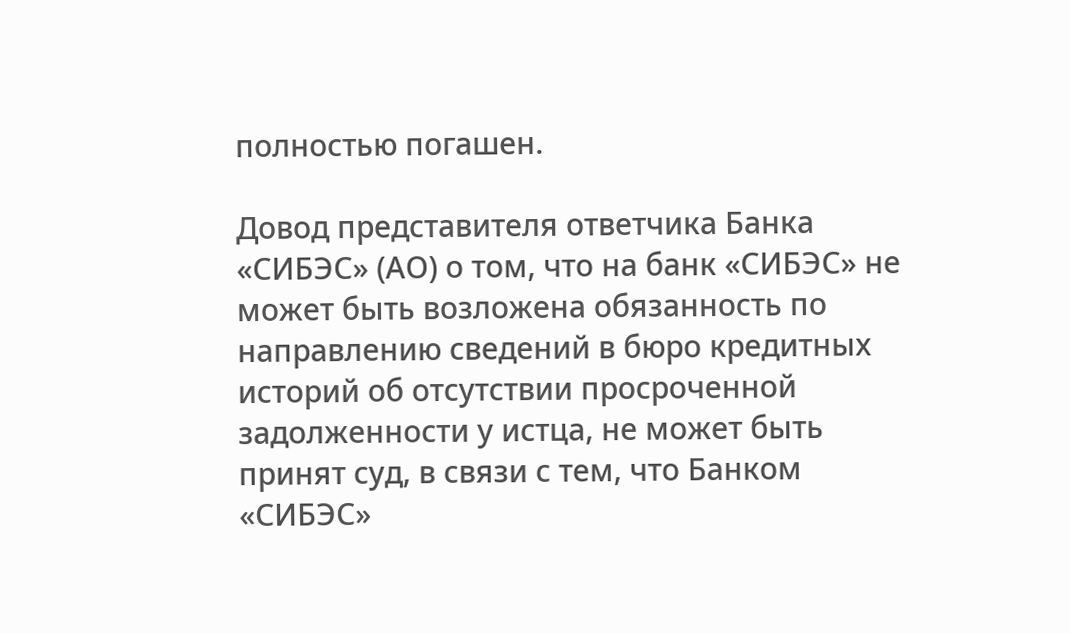полностью погашен.

Довод представителя ответчика Банка «СИБЭС» (АО) о том, что на банк «СИБЭС» не может быть возложена обязанность по направлению сведений в бюро кредитных историй об отсутствии просроченной задолженности у истца, не может быть принят суд, в связи с тем, что Банком «СИБЭС»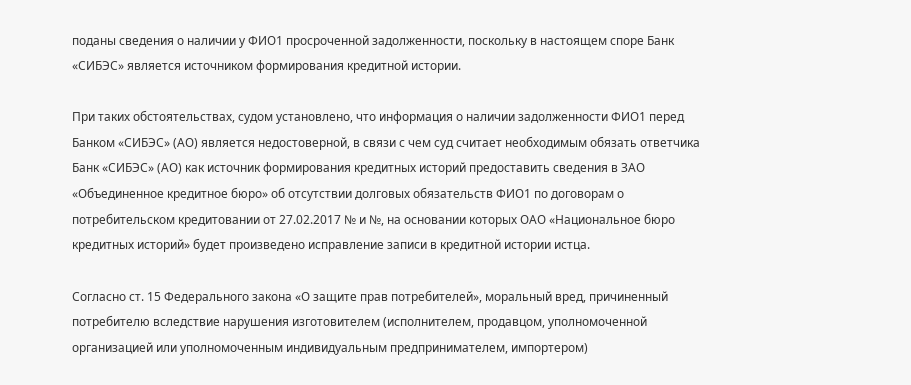поданы сведения о наличии у ФИО1 просроченной задолженности, поскольку в настоящем споре Банк «СИБЭС» является источником формирования кредитной истории.

При таких обстоятельствах, судом установлено, что информация о наличии задолженности ФИО1 перед Банком «СИБЭС» (АО) является недостоверной, в связи с чем суд считает необходимым обязать ответчика Банк «СИБЭС» (АО) как источник формирования кредитных историй предоставить сведения в ЗАО «Объединенное кредитное бюро» об отсутствии долговых обязательств ФИО1 по договорам о потребительском кредитовании от 27.02.2017 № и №, на основании которых ОАО «Национальное бюро кредитных историй» будет произведено исправление записи в кредитной истории истца.

Согласно ст. 15 Федерального закона «О защите прав потребителей», моральный вред, причиненный потребителю вследствие нарушения изготовителем (исполнителем, продавцом, уполномоченной организацией или уполномоченным индивидуальным предпринимателем, импортером)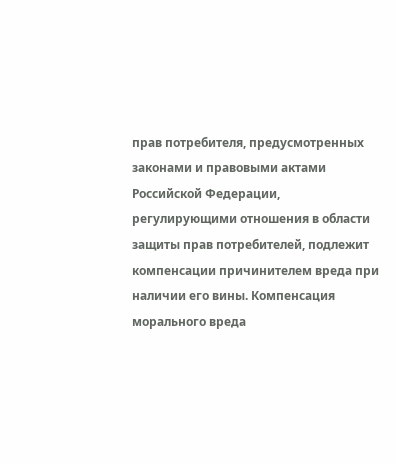прав потребителя, предусмотренных законами и правовыми актами Российской Федерации, регулирующими отношения в области защиты прав потребителей, подлежит компенсации причинителем вреда при наличии его вины. Компенсация морального вреда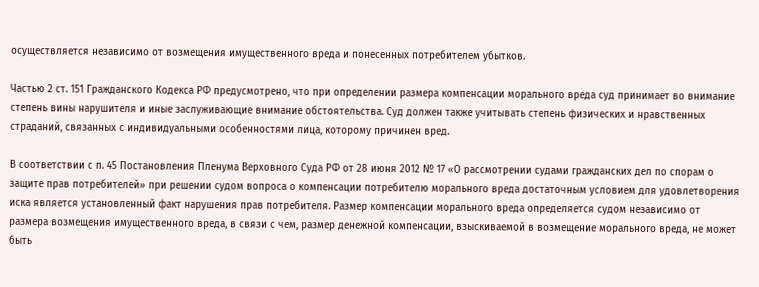осуществляется независимо от возмещения имущественного вреда и понесенных потребителем убытков.

Частью 2 ст. 151 Гражданского Кодекса РФ предусмотрено, что при определении размера компенсации морального вреда суд принимает во внимание степень вины нарушителя и иные заслуживающие внимание обстоятельства. Суд должен также учитывать степень физических и нравственных страданий, связанных с индивидуальными особенностями лица, которому причинен вред.

В соответствии с п. 45 Постановления Пленума Верховного Суда РФ от 28 июня 2012 № 17 «О рассмотрении судами гражданских дел по спорам о защите прав потребителей» при решении судом вопроса о компенсации потребителю морального вреда достаточным условием для удовлетворения иска является установленный факт нарушения прав потребителя. Размер компенсации морального вреда определяется судом независимо от размера возмещения имущественного вреда, в связи с чем, размер денежной компенсации, взыскиваемой в возмещение морального вреда, не может быть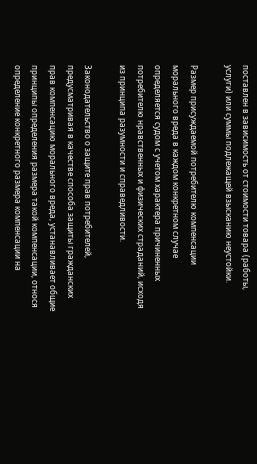поставлен в зависимость от стоимости товара (работы, услуги) или суммы подлежащей взысканию неустойки.

Размер присуждаемой потребителю компенсации морального вреда в каждом конкретном случае определяется судом с учетом характера причиненных потребителю нравственных и физических страданий, исходя из принципа разумности и справедливости.

Законодательство о защите прав потребителей, предусматривая в качестве способа защиты гражданских прав компенсацию морального вреда, устанавливает общие принципы определения размера такой компенсации, относя определение конкретного размера компенсации на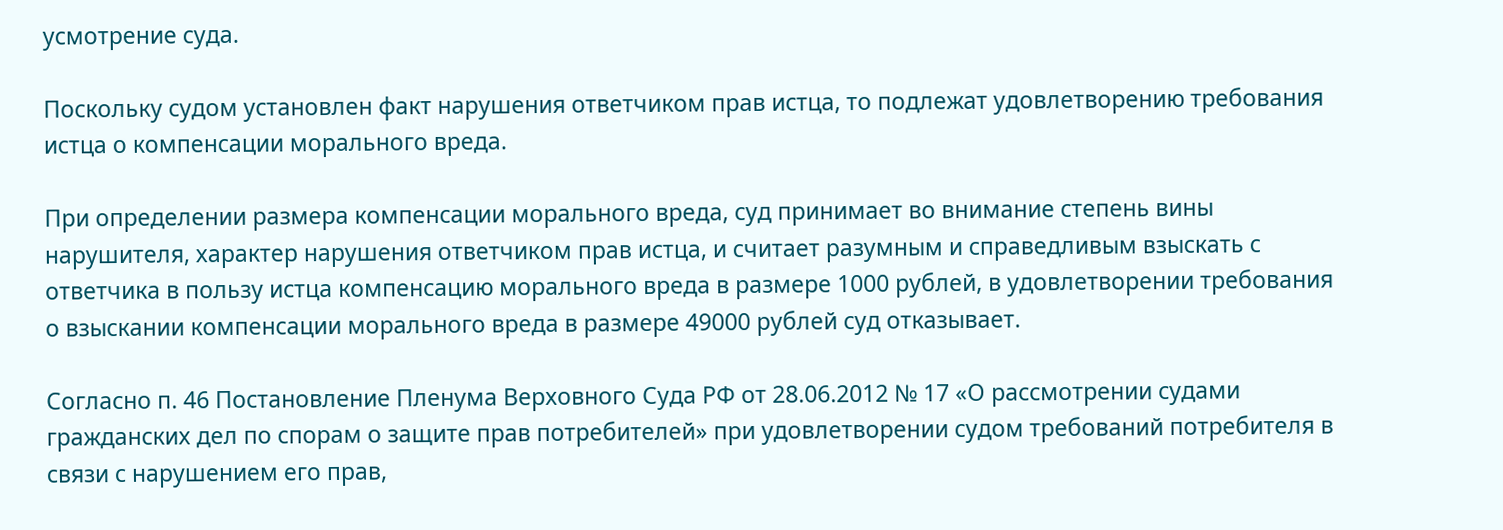усмотрение суда.

Поскольку судом установлен факт нарушения ответчиком прав истца, то подлежат удовлетворению требования истца о компенсации морального вреда.

При определении размера компенсации морального вреда, суд принимает во внимание степень вины нарушителя, характер нарушения ответчиком прав истца, и считает разумным и справедливым взыскать с ответчика в пользу истца компенсацию морального вреда в размере 1000 рублей, в удовлетворении требования о взыскании компенсации морального вреда в размере 49000 рублей суд отказывает.

Согласно п. 46 Постановление Пленума Верховного Суда РФ от 28.06.2012 № 17 «О рассмотрении судами гражданских дел по спорам о защите прав потребителей» при удовлетворении судом требований потребителя в связи с нарушением его прав,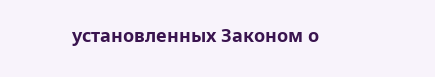установленных Законом о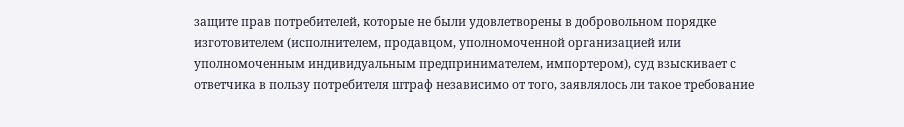защите прав потребителей, которые не были удовлетворены в добровольном порядке изготовителем (исполнителем, продавцом, уполномоченной организацией или уполномоченным индивидуальным предпринимателем, импортером), суд взыскивает с ответчика в пользу потребителя штраф независимо от того, заявлялось ли такое требование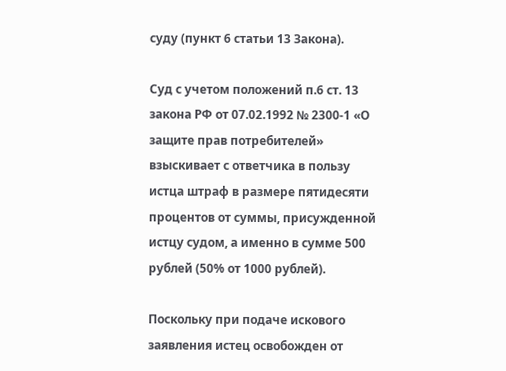суду (пункт 6 статьи 13 Закона).

Суд с учетом положений п.6 ст. 13 закона РФ от 07.02.1992 № 2300-1 «О защите прав потребителей» взыскивает с ответчика в пользу истца штраф в размере пятидесяти процентов от суммы, присужденной истцу судом, а именно в сумме 500 рублей (50% от 1000 рублей).

Поскольку при подаче искового заявления истец освобожден от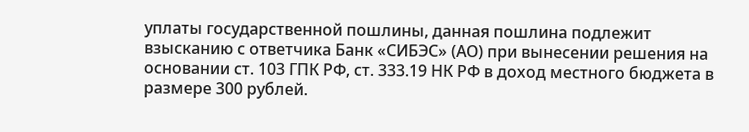уплаты государственной пошлины, данная пошлина подлежит взысканию с ответчика Банк «СИБЭС» (АО) при вынесении решения на основании ст. 103 ГПК РФ, ст. 333.19 НК РФ в доход местного бюджета в размере 300 рублей.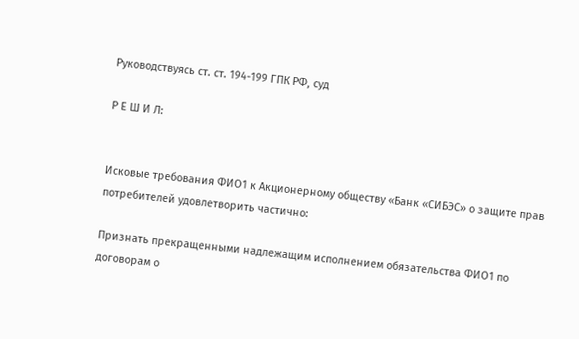Руководствуясь ст. ст. 194-199 ГПК РФ, суд

Р Е Ш И Л:


Исковые требования ФИО1 к Акционерному обществу «Банк «СИБЭС» о защите прав потребителей удовлетворить частично:

Признать прекращенными надлежащим исполнением обязательства ФИО1 по договорам о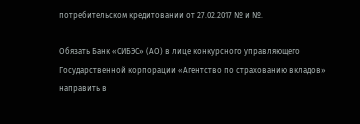потребительском кредитовании от 27.02.2017 № и №.

Обязать Банк «СИБЭС» (АО) в лице конкурсного управляющего Государственной корпорации «Агентство по страхованию вкладов» направить в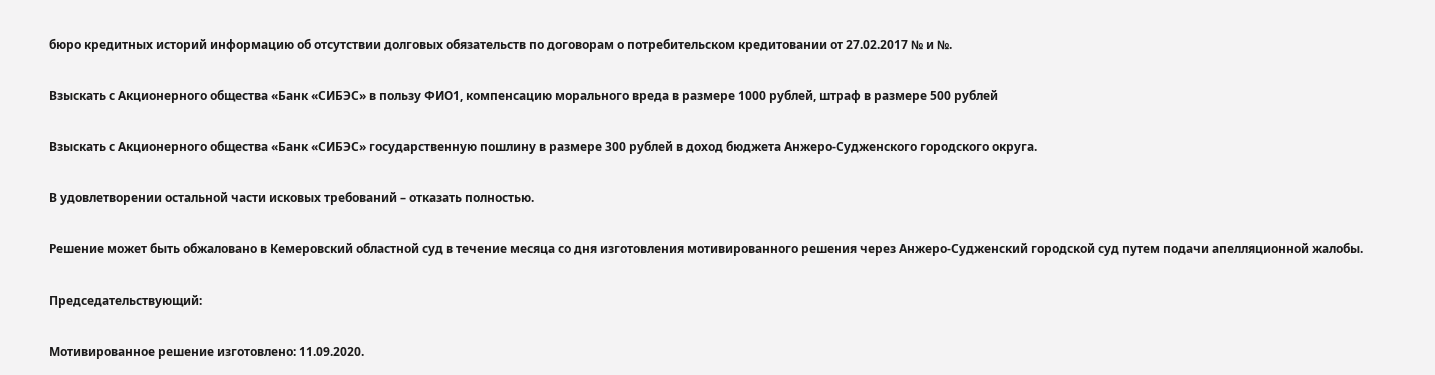бюро кредитных историй информацию об отсутствии долговых обязательств по договорам о потребительском кредитовании от 27.02.2017 № и №.

Взыскать с Акционерного общества «Банк «СИБЭС» в пользу ФИО1, компенсацию морального вреда в размере 1000 рублей, штраф в размере 500 рублей

Взыскать с Акционерного общества «Банк «СИБЭС» государственную пошлину в размере 300 рублей в доход бюджета Анжеро-Судженского городского округа.

В удовлетворении остальной части исковых требований – отказать полностью.

Решение может быть обжаловано в Кемеровский областной суд в течение месяца со дня изготовления мотивированного решения через Анжеро-Судженский городской суд путем подачи апелляционной жалобы.

Председательствующий:

Мотивированное решение изготовлено: 11.09.2020.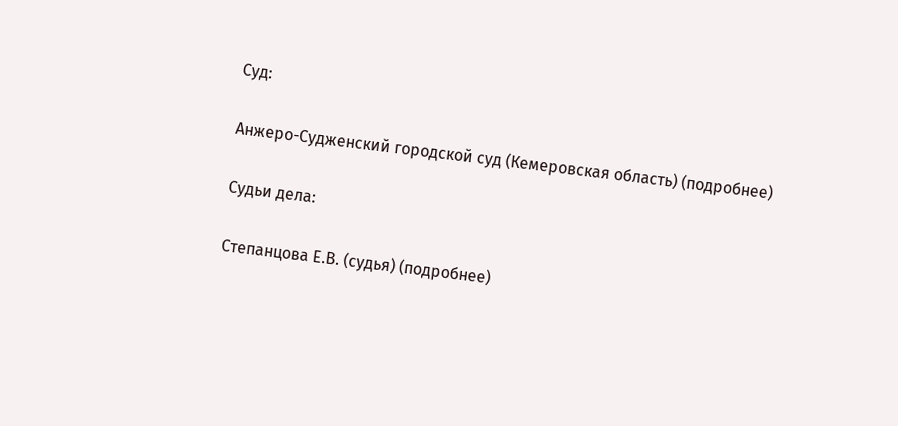Суд:

Анжеро-Судженский городской суд (Кемеровская область) (подробнее)

Судьи дела:

Степанцова Е.В. (судья) (подробнее)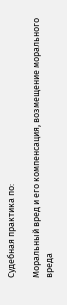Судебная практика по:

Моральный вред и его компенсация, возмещение морального вреда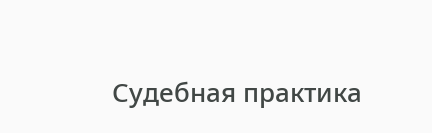Судебная практика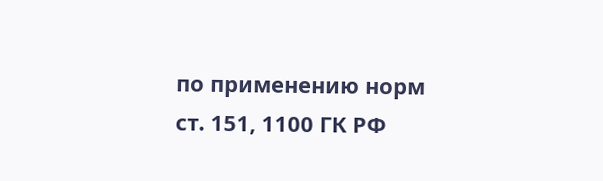по применению норм ст. 151, 1100 ГК РФ